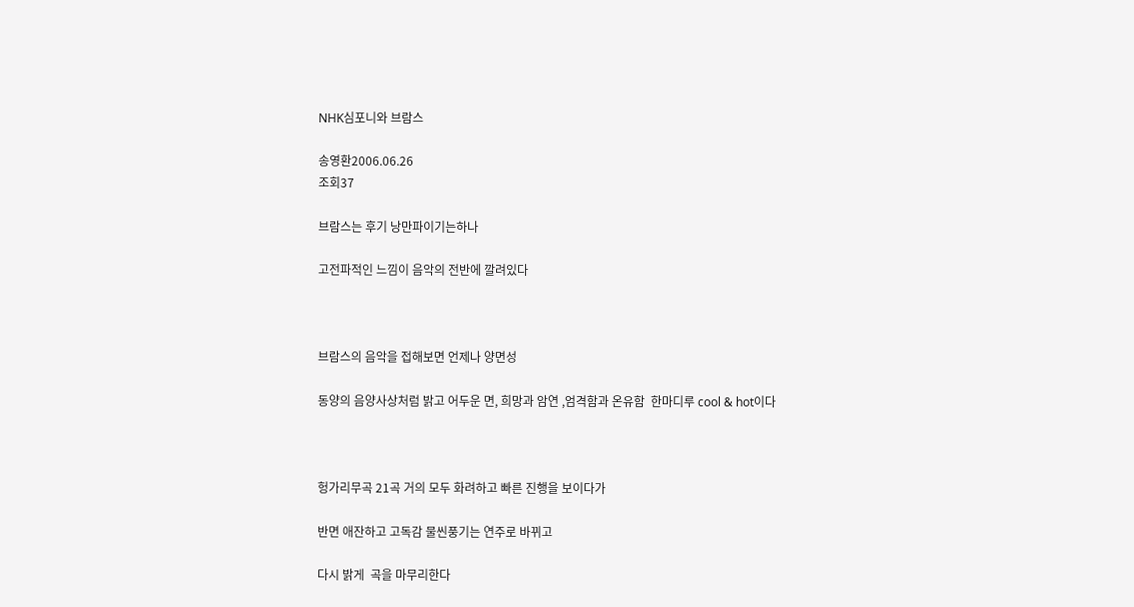NHK심포니와 브람스

송영환2006.06.26
조회37

브람스는 후기 낭만파이기는하나

고전파적인 느낌이 음악의 전반에 깔려있다



브람스의 음악을 접해보면 언제나 양면성

동양의 음양사상처럼 밝고 어두운 면, 희망과 암연 ,엄격함과 온유함  한마디루 cool & hot이다



헝가리무곡 21곡 거의 모두 화려하고 빠른 진행을 보이다가

반면 애잔하고 고독감 물씬풍기는 연주로 바뀌고

다시 밝게  곡을 마무리한다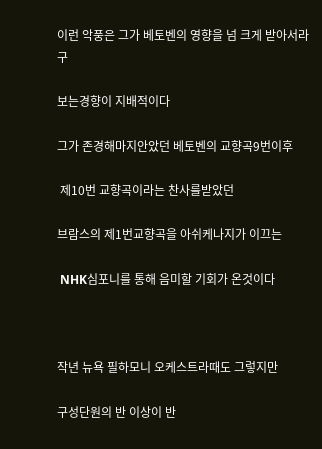이런 악풍은 그가 베토벤의 영향을 넘 크게 받아서라구

보는경향이 지배적이다

그가 존경해마지안았던 베토벤의 교향곡9번이후

 제10번 교향곡이라는 찬사를받았던

브람스의 제1번교향곡을 아쉬케나지가 이끄는

 NHK심포니를 통해 음미할 기회가 온것이다



작년 뉴욕 필하모니 오케스트라때도 그렇지만

구성단원의 반 이상이 반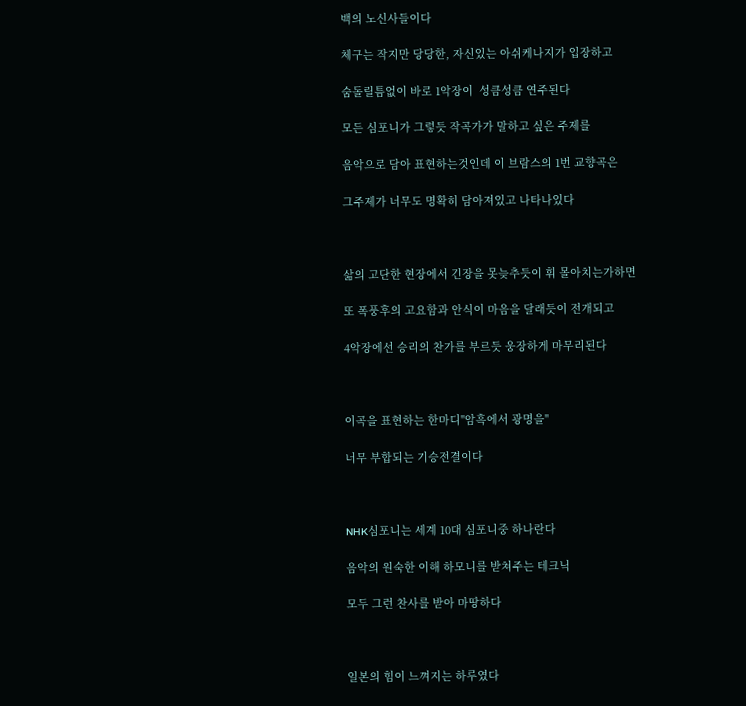백의 노신사들이다

체구는 작지만 당당한, 자신있는 아쉬케나지가 입장하고

숨돌릴틈없이 바로 1악장이  성큼성큼 연주된다

모든 심포니가 그렇듯 작곡가가 말하고 싶은 주제를

음악으로 담아 표현하는것인데 이 브람스의 1번 교향곡은

그주제가 너무도 명확히 담아져있고 나타나있다



삶의 고단한 현장에서 긴장을 못늦추듯이 휘 몰아치는가하면

또 폭풍후의 고요함과 안식이 마음을 달래듯이 전개되고

4악장에선 승리의 찬가를 부르듯 웅장하게 마무리된다



이곡을 표현하는 한마디"암흑에서 광명을"

너무 부합되는 기승전결이다



NHK심포니는 세계 10대 심포니중 하나란다

음악의 원숙한 이해 하모니를 받쳐주는 테크닉

모두 그런 찬사를 받아 마땅하다



일본의 힘이 느껴지는 하루였다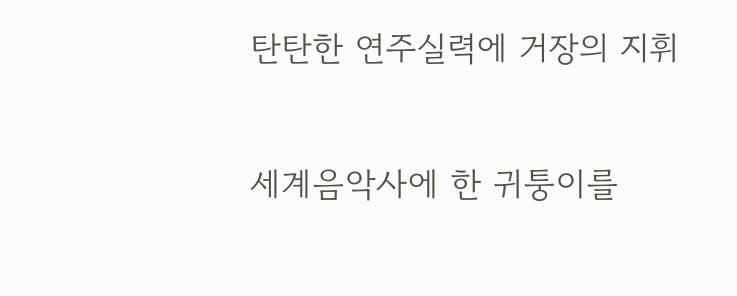탄탄한 연주실력에 거장의 지휘

세계음악사에 한 귀퉁이를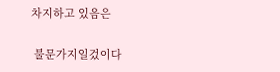차지하고 있음은

 불문가지일겄이다